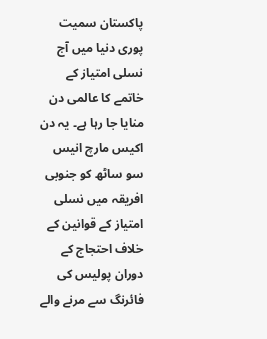پاکستان سمیت پوری دنیا میں آج نسلی امتیاز کے خاتمے کا عالمی دن منایا جا رہا ہے۔ یہ دن اکیس مارچ انیس سو ساٹھ کو جنوبی افریقہ میں نسلی امتیاز کے قوانین کے خلاف احتجاج کے دوران پولیس کی فائرنگ سے مرنے والے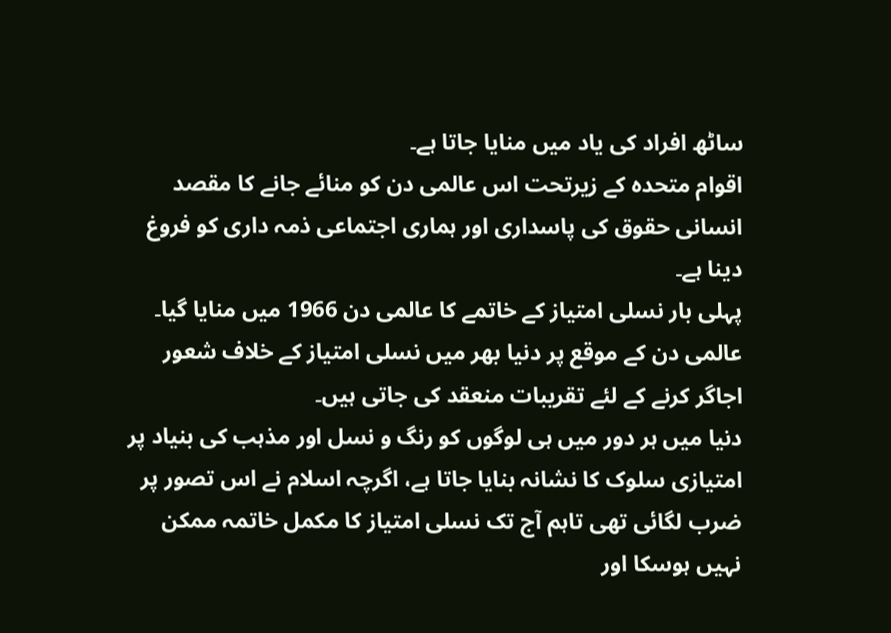ساٹھ افراد کی یاد میں منایا جاتا ہے۔
اقوام متحدہ کے زیرتحت اس عالمی دن کو منائے جانے کا مقصد انسانی حقوق کی پاسداری اور ہماری اجتماعی ذمہ داری کو فروغ دینا ہے۔
پہلی بار نسلی امتیاز کے خاتمے کا عالمی دن 1966 میں منایا گیا۔ عالمی دن کے موقع پر دنیا بھر میں نسلی امتیاز کے خلاف شعور اجاگر کرنے کے لئے تقریبات منعقد کی جاتی ہیں۔
دنیا میں ہر دور میں ہی لوگوں کو رنگ و نسل اور مذہب کی بنیاد پر امتیازی سلوک کا نشانہ بنایا جاتا ہے، اگرچہ اسلام نے اس تصور پر ضرب لگائی تھی تاہم آج تک نسلی امتیاز کا مکمل خاتمہ ممکن نہیں ہوسکا اور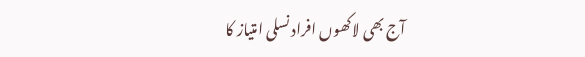آج بھی لاکھوں افراد نسلی امتیاز کا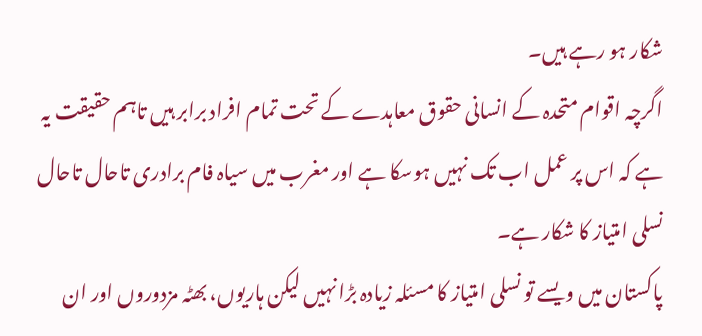شکار ہو رہے ہیں۔
اگرچہ اقوام متحدہ کے انسانی حقوق معاہدے کے تحت تمام افراد برابر ہیں تاہم حقیقت یہ ہے کہ اس پر عمل اب تک نہیں ہوسکا ہے اور مغرب میں سیاہ فام برادری تاحال تاحال نسلی امتیاز کا شکار ہے۔
پاکستان میں ویسے تو نسلی امتیاز کا مسئلہ زیادہ بڑا نہیں لیکن ہاریوں، بھٹہ مزدوروں اور ان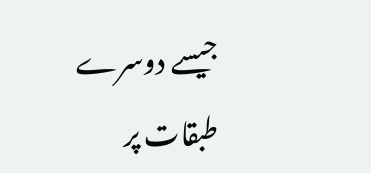جیسے دوسرے طبقات پر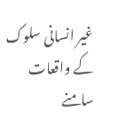غیر انسانی سلوک کے واقعات سامنے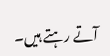آتے رہتے ہیں۔